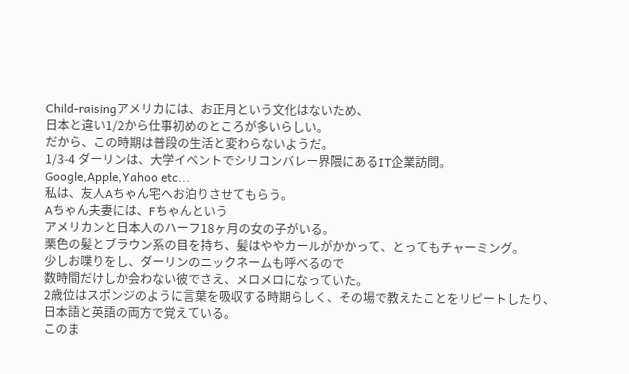Child-raisingアメリカには、お正月という文化はないため、
日本と違い1/2から仕事初めのところが多いらしい。
だから、この時期は普段の生活と変わらないようだ。
1/3-4 ダーリンは、大学イベントでシリコンバレー界隈にあるIT企業訪問。
Google,Apple,Yahoo etc...
私は、友人Aちゃん宅へお泊りさせてもらう。
Aちゃん夫妻には、Fちゃんという
アメリカンと日本人のハーフ18ヶ月の女の子がいる。
栗色の髪とブラウン系の目を持ち、髪はややカールがかかって、とってもチャーミング。
少しお喋りをし、ダーリンのニックネームも呼べるので
数時間だけしか会わない彼でさえ、メロメロになっていた。
2歳位はスポンジのように言葉を吸収する時期らしく、その場で教えたことをリピートしたり、
日本語と英語の両方で覚えている。
このま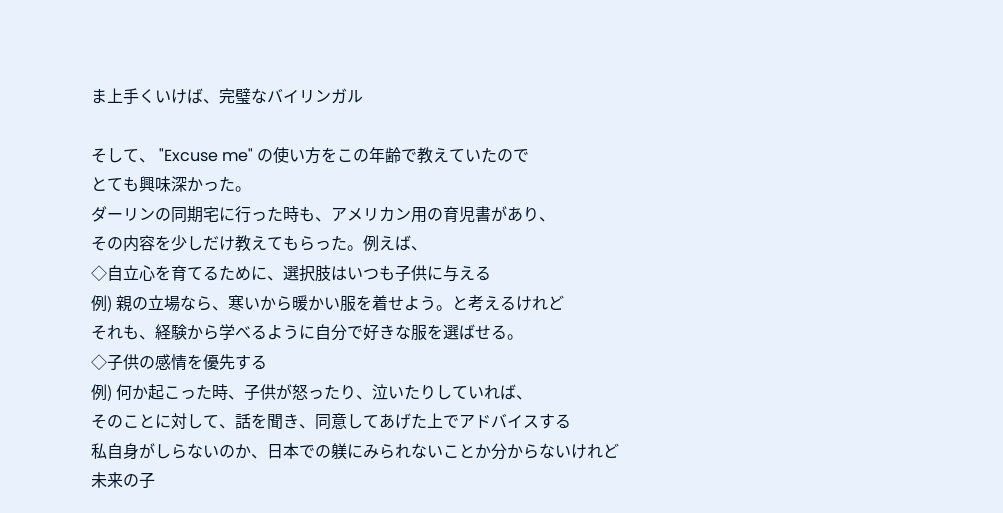ま上手くいけば、完璧なバイリンガル

そして、 "Excuse me" の使い方をこの年齢で教えていたので
とても興味深かった。
ダーリンの同期宅に行った時も、アメリカン用の育児書があり、
その内容を少しだけ教えてもらった。例えば、
◇自立心を育てるために、選択肢はいつも子供に与える
例) 親の立場なら、寒いから暖かい服を着せよう。と考えるけれど
それも、経験から学べるように自分で好きな服を選ばせる。
◇子供の感情を優先する
例) 何か起こった時、子供が怒ったり、泣いたりしていれば、
そのことに対して、話を聞き、同意してあげた上でアドバイスする
私自身がしらないのか、日本での躾にみられないことか分からないけれど
未来の子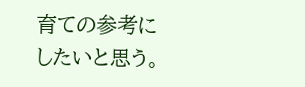育ての参考にしたいと思う。